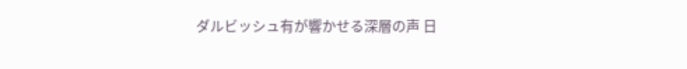ダルビッシュ有が響かせる深層の声 日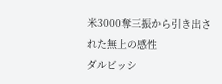米3000奪三振から引き出された無上の感性
ダルビッシ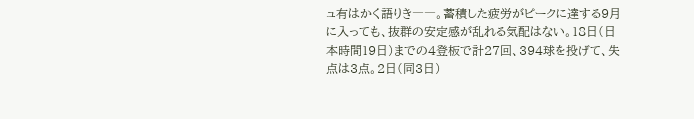ュ有はかく語りき――。蓄積した疲労がピークに達する9月に入っても、抜群の安定感が乱れる気配はない。18日(日本時間19日)までの4登板で計27回、394球を投げて、失点は3点。2日(同3日)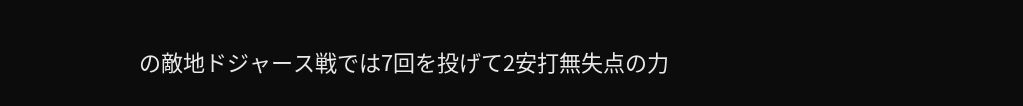の敵地ドジャース戦では7回を投げて2安打無失点の力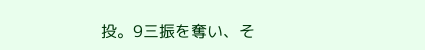投。9三振を奪い、そ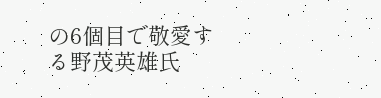の6個目で敬愛する野茂英雄氏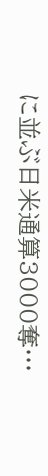に並ぶ日米通算3000奪…